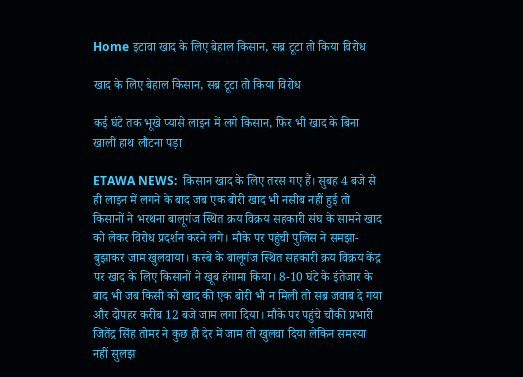Home इटावा खाद के लिए बेहाल किसान, सब्र टूटा तो किया विरोध

खाद के लिए बेहाल किसान, सब्र टूटा तो किया विरोध

कई घंटे तक भूखे प्यासे लाइन में लगे किसान, फिर भी खाद के बिना खाली हाथ लौटना पड़ा

ETAWA NEWS:  किसान खाद के लिए तरस गए हैं। सुबह 4 बजे से ही लाइन में लगने के बाद जब एक बोरी खाद भी नसीब नहीं हुई तो किसानों ने भरथना बालूगंज स्थित क्रय विक्रय सहकारी संघ के सामने खाद को लेकर विरोध प्रदर्शन करने लगे। मौके पर पहुंची पुलिस ने समझा-बुझाकर जाम खुलवाया। कस्बे के बालूगंज स्थित सहकारी क्रय विक्रय केंद्र पर खाद के लिए किसानों ने खूब हंगामा किया। 8-10 घंटे के इंतेजार के बाद भी जब किसी को खाद की एक बोरी भी न मिली तो सब्र जवाब दे गया और दोपहर करीब 12 बजे जाम लगा दिया। मौके पर पहुंचे चौकी प्रभारी जितेंद्र सिंह तोमर ने कुछ ही देर में जाम तो खुलवा दिया लेकिन समस्या नहीं सुलझ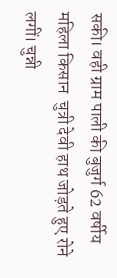सकी। वही ग्राम पाली की बुजुर्ग 62 वर्षीय महिला किसान  चुत्री देवी हाथ जोड़ते हुए रोने लगीं। चुन्नी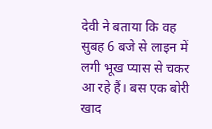देवी ने बताया कि वह सुबह 6 बजे से लाइन में लगी भूख प्यास से चकर आ रहे हैं। बस एक बोरी खाद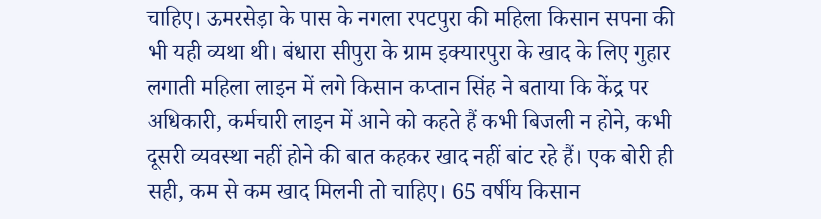चाहिए। ऊमरसेड़ा के पास के नगला रपटपुरा की महिला किसान सपना की भी यही व्यथा थी। बंधारा सीपुरा के ग्राम इक्यारपुरा के खाद के लिए गुहार लगाती महिला लाइन में लगे किसान कप्तान सिंह ने बताया कि केंद्र पर अधिकारी, कर्मचारी लाइन में आने को कहते हैं कभी बिजली न होने, कभी दूसरी व्यवस्था नहीं होने की बात कहकर खाद नहीं बांट रहे हैं। एक बोरी ही सही, कम से कम खाद मिलनी तो चाहिए। 65 वर्षीय किसान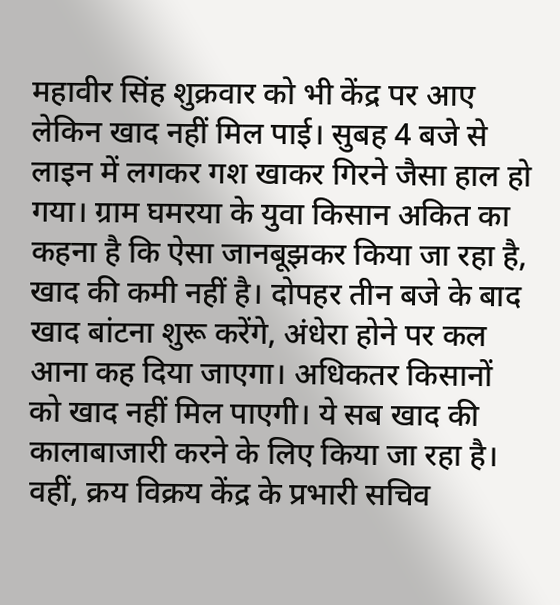महावीर सिंह शुक्रवार को भी केंद्र पर आए लेकिन खाद नहीं मिल पाई। सुबह 4 बजे से लाइन में लगकर गश खाकर गिरने जैसा हाल हो गया। ग्राम घमरया के युवा किसान अकित का कहना है कि ऐसा जानबूझकर किया जा रहा है, खाद की कमी नहीं है। दोपहर तीन बजे के बाद खाद बांटना शुरू करेंगे, अंधेरा होने पर कल आना कह दिया जाएगा। अधिकतर किसानों को खाद नहीं मिल पाएगी। ये सब खाद की कालाबाजारी करने के लिए किया जा रहा है। वहीं, क्रय विक्रय केंद्र के प्रभारी सचिव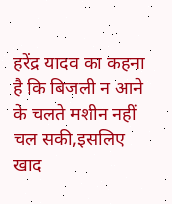हरेंद्र यादव का कहना है कि बिजली न आने के चलते मशीन नहीं चल सकी,इसलिए खाद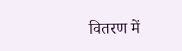वितरण में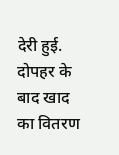देरी हुई. दोपहर के बाद खाद का वितरण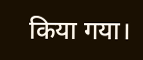किया गया।